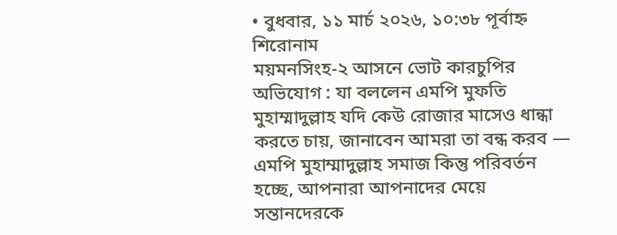• বুধবার, ১১ মার্চ ২০২৬, ১০:৩৮ পূর্বাহ্ন
শিরোনাম
ময়মনসিংহ-২ আসনে ভোট কারচুপির অভিযোগ : যা বললেন এমপি মুফতি মুহাম্মাদুল্লাহ যদি কেউ রোজার মাসেও ধান্ধা করতে চায়, জানাবেন আমরা তা বন্ধ করব — এমপি মুহাম্মাদুল্লাহ সমাজ কিন্তু পরিবর্তন হচ্ছে, আপনারা আপনাদের মেয়ে সন্তানদেরকে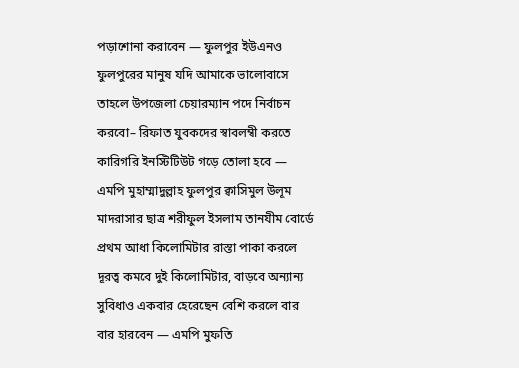পড়াশোনা করাবেন — ফুলপুর ইউএনও ফুলপুরের মানুষ যদি আমাকে ভালোবাসে তাহলে উপজেলা চেয়ারম্যান পদে নির্বাচন করবো– রিফাত যুবকদের স্বাবলম্বী করতে কারিগরি ইনস্টিটিউট গড়ে তোলা হবে — এমপি মুহাম্মাদুল্লাহ ফুলপুর ক্বাসিমুল উলূম মাদরাসার ছাত্র শরীফুল ইসলাম তানযীম বোর্ডে প্রথম আধা কিলোমিটার রাস্তা পাকা করলে দূরত্ব কমবে দুই কিলোমিটার, বাড়বে অন্যান্য সুবিধাও একবার হেরেছেন বেশি করলে বার বার হারবেন — এমপি মুফতি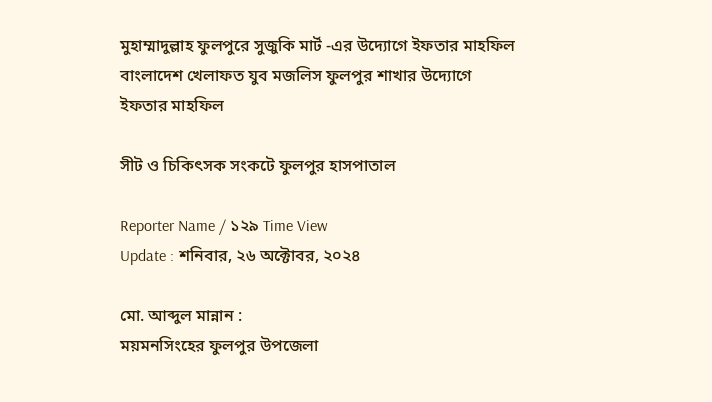মুহাম্মাদুল্লাহ ফুলপুরে সুজুকি মার্ট -এর উদ্যোগে ইফতার মাহফিল বাংলাদেশ খেলাফত যুব মজলিস ফুলপুর শাখার উদ্যোগে ইফতার মাহফিল

সীট ও চিকিৎসক সংকটে ফুলপুর হাসপাতাল

Reporter Name / ১২৯ Time View
Update : শনিবার, ২৬ অক্টোবর, ২০২৪

মো. আব্দুল মান্নান :
ময়মনসিংহের ফুলপুর উপজেলা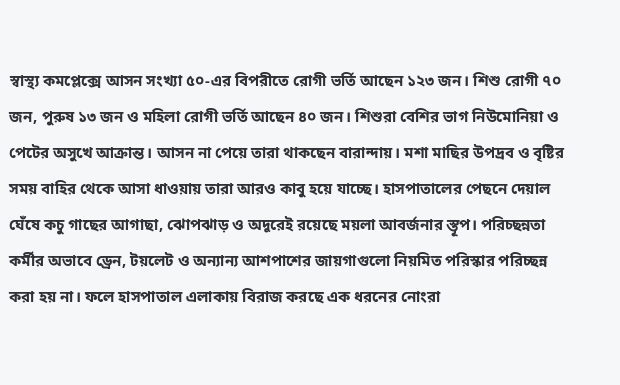স্বাস্থ্য কমপ্লেক্সে আসন সংখ্যা ৫০-এর বিপরীতে রোগী ভর্তি আছেন ১২৩ জন। শিশু রোগী ৭০ জন, পুরুষ ১৩ জন ও মহিলা রোগী ভর্তি আছেন ৪০ জন। শিশুরা বেশির ভাগ নিউমোনিয়া ও পেটের অসুখে আক্রান্ত। আসন না পেয়ে তারা থাকছেন বারান্দায়। মশা মাছির উপদ্রব ও বৃষ্টির সময় বাহির থেকে আসা ধাওয়ায় তারা আরও কাবু হয়ে যাচ্ছে। হাসপাতালের পেছনে দেয়াল ঘেঁষে কচু গাছের আগাছা, ঝোপঝাড় ও অদূরেই রয়েছে ময়লা আবর্জনার স্তূপ। পরিচ্ছন্নতা কর্মীর অভাবে ড্রেন, টয়লেট ও অন্যান্য আশপাশের জায়গাগুলো নিয়মিত পরিস্কার পরিচ্ছন্ন করা হয় না। ফলে হাসপাতাল এলাকায় বিরাজ করছে এক ধরনের নোংরা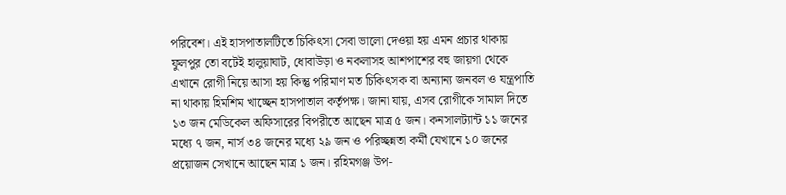পরিবেশ। এই হাসপাতালটিতে চিকিৎসা সেবা ভালো দেওয়া হয় এমন প্রচার থাকায় ফুলপুর তো বটেই হালুয়াঘাট, ধোবাউড়া ও নকলাসহ আশপাশের বহু জায়গা থেকে এখানে রোগী নিয়ে আসা হয় কিন্তু পরিমাণ মত চিকিৎসক বা অন্যান্য জনবল ও যন্ত্রপাতি না থাকায় হিমশিম খাচ্ছেন হাসপাতাল কর্তৃপক্ষ। জানা যায়, এসব রোগীকে সামাল দিতে ১৩ জন মেডিকেল অফিসারের বিপরীতে আছেন মাত্র ৫ জন। কনসালট্যান্ট ১১ জনের মধ্যে ৭ জন, নার্স ৩৪ জনের মধ্যে ২৯ জন ও পরিচ্ছন্নতা কর্মী যেখানে ১০ জনের প্রয়োজন সেখানে আছেন মাত্র ১ জন। রহিমগঞ্জ উপ-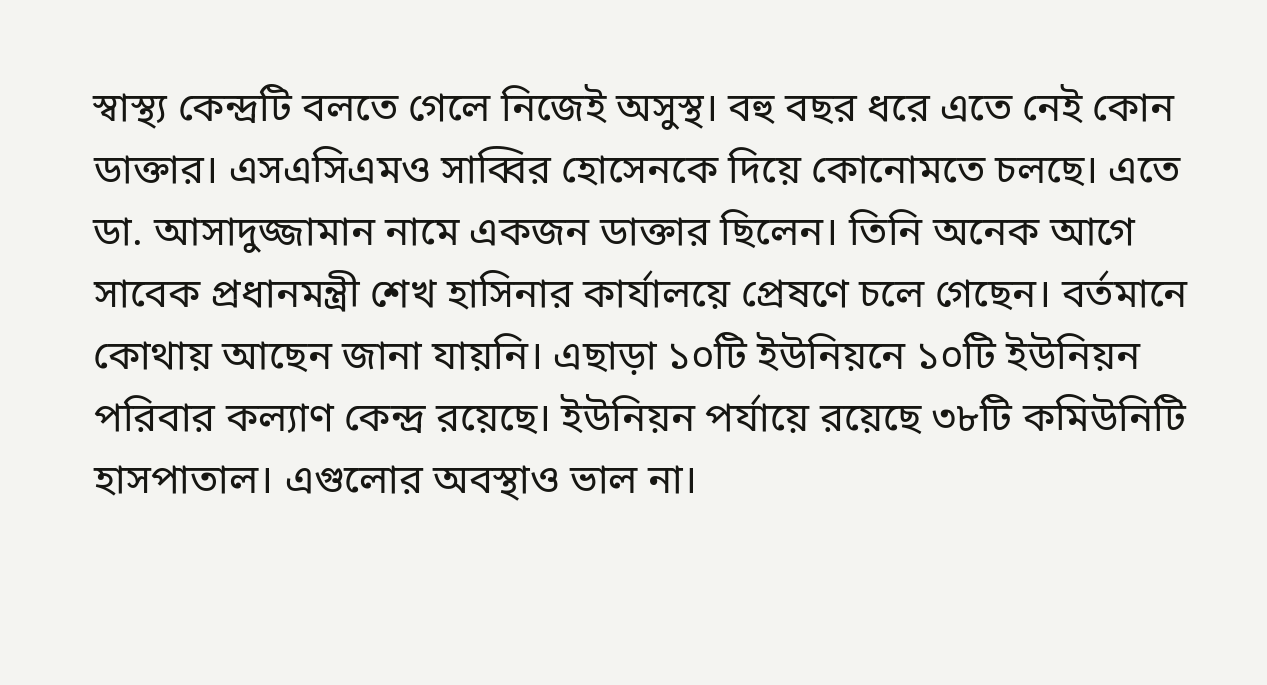স্বাস্থ্য কেন্দ্রটি বলতে গেলে নিজেই অসুস্থ। বহু বছর ধরে এতে নেই কোন ডাক্তার। এসএসিএমও সাব্বির হোসেনকে দিয়ে কোনোমতে চলছে। এতে ডা. আসাদুজ্জামান নামে একজন ডাক্তার ছিলেন। তিনি অনেক আগে সাবেক প্রধানমন্ত্রী শেখ হাসিনার কার্যালয়ে প্রেষণে চলে গেছেন। বর্তমানে কোথায় আছেন জানা যায়নি। এছাড়া ১০টি ইউনিয়নে ১০টি ইউনিয়ন পরিবার কল্যাণ কেন্দ্র রয়েছে। ইউনিয়ন পর্যায়ে রয়েছে ৩৮টি কমিউনিটি হাসপাতাল। এগুলোর অবস্থাও ভাল না।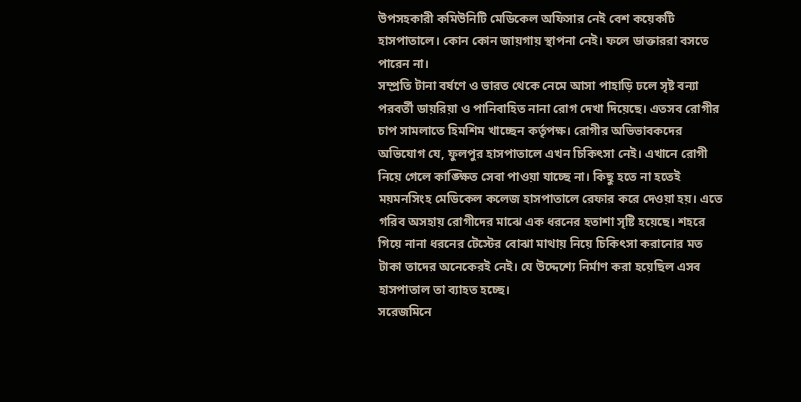উপসহকারী কমিউনিটি মেডিকেল অফিসার নেই বেশ কয়েকটি হাসপাতালে। কোন কোন জায়গায় স্থাপনা নেই। ফলে ডাক্তাররা বসতে পারেন না।
সম্প্রতি টানা বর্ষণে ও ভারত থেকে নেমে আসা পাহাড়ি ঢলে সৃষ্ট বন্যা পরবর্তী ডায়রিয়া ও পানিবাহিত নানা রোগ দেখা দিয়েছে। এতসব রোগীর চাপ সামলাতে হিমশিম খাচ্ছেন কর্তৃপক্ষ। রোগীর অভিভাবকদের অভিযোগ যে, ফুলপুর হাসপাতালে এখন চিকিৎসা নেই। এখানে রোগী নিয়ে গেলে কাঙ্ক্ষিত সেবা পাওয়া যাচ্ছে না। কিছু হতে না হতেই ময়মনসিংহ মেডিকেল কলেজ হাসপাতালে রেফার করে দেওয়া হয়। এতে গরিব অসহায় রোগীদের মাঝে এক ধরনের হতাশা সৃষ্টি হয়েছে। শহরে গিয়ে নানা ধরনের টেস্টের বোঝা মাথায় নিয়ে চিকিৎসা করানোর মত টাকা তাদের অনেকেরই নেই। যে উদ্দেশ্যে নির্মাণ করা হয়েছিল এসব হাসপাতাল তা ব্যাহত হচ্ছে।
সরেজমিনে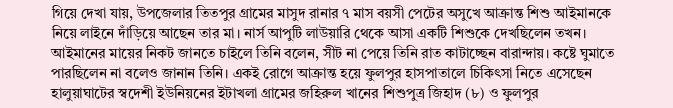গিয়ে দেখা যায়, উপজেলার তিতপুর গ্রামের মাসুদ রানার ৭ মাস বয়সী পেটের অসুখে আক্রান্ত শিশু আইমানকে নিয়ে লাইনে দাঁড়িয়ে আছেন তার মা। নার্স আপুটি লাউয়ারি থেকে আসা একটি শিশুকে দেখছিলেন তখন। আইমানের মায়ের নিকট জানতে চাইলে তিনি বলেন, সীট না পেয়ে তিনি রাত কাটাচ্ছেন বারান্দায়। কষ্টে ঘুমাতে পারছিলেন না বলেও জানান তিনি। একই রোগে আক্রান্ত হয়ে ফুলপুর হাসপাতালে চিকিৎসা নিতে এসেছেন হালুয়াঘাটের স্বদেশী ইউনিয়নের ইটাখলা গ্রামের জহিরুল খানের শিশুপুত্র জিহাদ (৮) ও ফুলপুর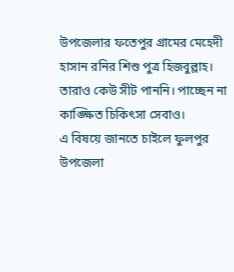উপজেলার ফতেপুর গ্রামের মেহেদী হাসান রনির শিশু পুত্র হিজবুল্লাহ। তারাও কেউ সীট পাননি। পাচ্ছেন না কাঙ্ক্ষিত চিকিৎসা সেবাও।
এ বিষয়ে জানতে চাইলে ফুলপুর উপজেলা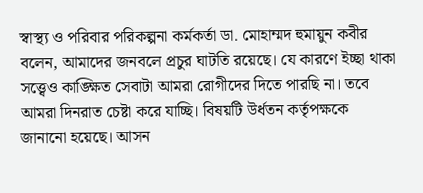স্বাস্থ্য ও পরিবার পরিকল্পনা কর্মকর্তা ডা. মোহাম্মদ হুমায়ুন কবীর বলেন, আমাদের জনবলে প্রচুর ঘাটতি রয়েছে। যে কারণে ইচ্ছা থাকা সত্ত্বেও কাঙ্ক্ষিত সেবাটা আমরা রোগীদের দিতে পারছি না। তবে আমরা দিনরাত চেষ্টা করে যাচ্ছি। বিষয়টি উর্ধতন কর্তৃপক্ষকে জানানো হয়েছে। আসন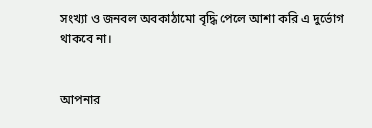সংখ্যা ও জনবল অবকাঠামো বৃদ্ধি পেলে আশা করি এ দুর্ভোগ থাকবে না।


আপনার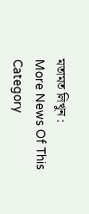মতামত লিখুন :
More News Of This Category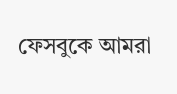ফেসবুকে আমরা